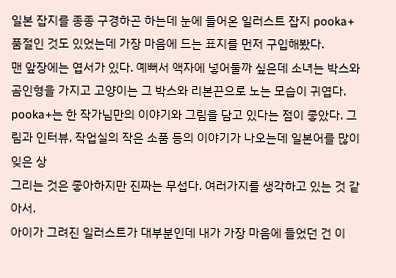일본 잡지를 종종 구경하곤 하는데 눈에 들어온 일러스트 잡지 pooka+ 품절인 것도 있었는데 가장 마음에 드는 표지를 먼저 구입해봤다.
맨 앞장에는 엽서가 있다. 예뻐서 액자에 넣어둘까 싶은데 소녀는 박스와 곰인형을 가지고 고양이는 그 박스와 리본끈으로 노는 모습이 귀엽다.
pooka+는 한 작가님만의 이야기와 그림을 담고 있다는 점이 좋았다. 그림과 인터뷰, 작업실의 작은 소품 등의 이야기가 나오는데 일본어를 많이 잊은 상
그리는 것은 좋아하지만 진짜는 무섭다. 여러가지를 생각하고 있는 것 같아서.
아이가 그려진 일러스트가 대부분인데 내가 가장 마음에 들었던 건 이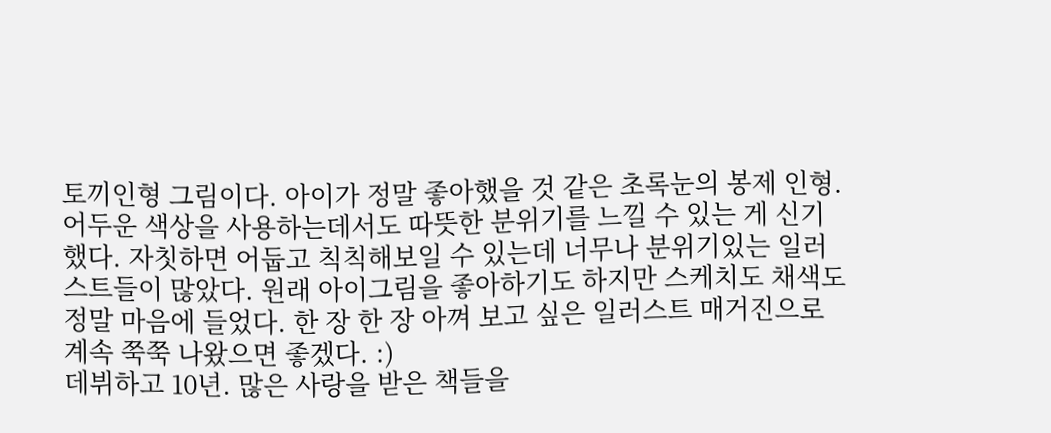토끼인형 그림이다. 아이가 정말 좋아했을 것 같은 초록눈의 봉제 인형.
어두운 색상을 사용하는데서도 따뜻한 분위기를 느낄 수 있는 게 신기했다. 자칫하면 어둡고 칙칙해보일 수 있는데 너무나 분위기있는 일러스트들이 많았다. 원래 아이그림을 좋아하기도 하지만 스케치도 채색도 정말 마음에 들었다. 한 장 한 장 아껴 보고 싶은 일러스트 매거진으로 계속 쭉쭉 나왔으면 좋겠다. :)
데뷔하고 10년. 많은 사랑을 받은 책들을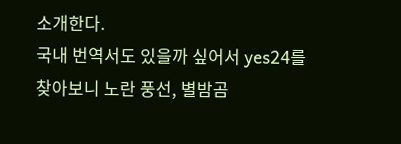소개한다.
국내 번역서도 있을까 싶어서 yes24를 찾아보니 노란 풍선, 별밤곰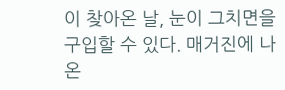이 찾아온 날, 눈이 그치면을 구입할 수 있다. 매거진에 나온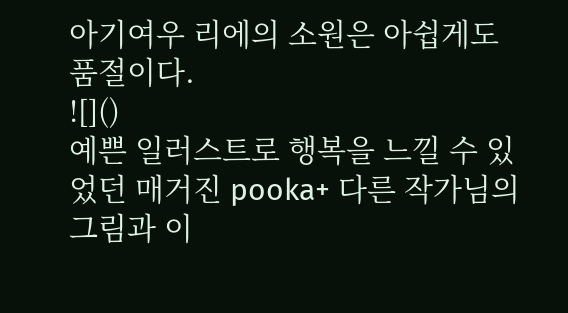아기여우 리에의 소원은 아쉽게도 품절이다.
![]()
예쁜 일러스트로 행복을 느낄 수 있었던 매거진 pooka+ 다른 작가님의 그림과 이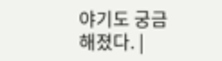야기도 궁금해졌다. |